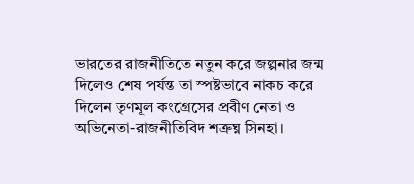ভারতের রাজনীতিতে নতুন করে জল্পনার জন্ম দিলেও শেষ পর্যন্ত তা স্পষ্টভাবে নাকচ করে দিলেন তৃণমূল কংগ্রেসের প্রবীণ নেতা ও অভিনেতা-রাজনীতিবিদ শত্রুঘ্ন সিনহা।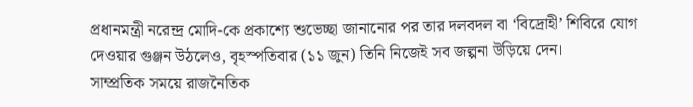প্রধানমন্ত্রী নরেন্দ্র মোদি-কে প্রকাশ্যে শুভেচ্ছা জানানোর পর তার দলবদল বা ‘বিদ্রোহী’ শিবিরে যোগ দেওয়ার গুঞ্জন উঠলেও, বৃহস্পতিবার (১১ জুন) তিনি নিজেই সব জল্পনা উড়িয়ে দেন।
সাম্প্রতিক সময়ে রাজনৈতিক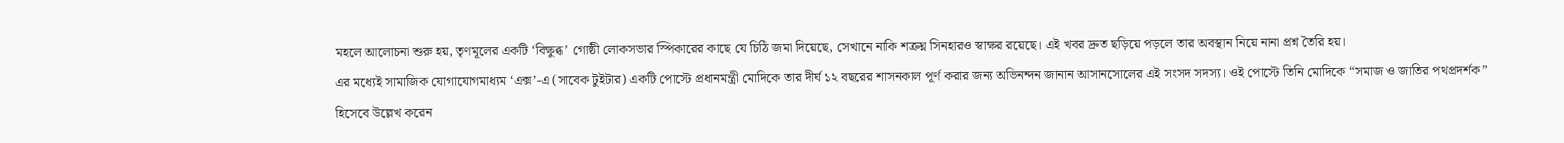মহলে আলোচনা শুরু হয়, তৃণমূলের একটি ‘বিক্ষুব্ধ’ গোষ্ঠী লোকসভার স্পিকারের কাছে যে চিঠি জমা দিয়েছে, সেখানে নাকি শত্রুঘ্ন সিনহারও স্বাক্ষর রয়েছে। এই খবর দ্রুত ছড়িয়ে পড়লে তার অবস্থান নিয়ে নানা প্রশ্ন তৈরি হয়।
এর মধ্যেই সামাজিক যোগাযোগমাধ্যম ‘এক্স’-এ (সাবেক টুইটার) একটি পোস্টে প্রধানমন্ত্রী মোদিকে তার দীর্ঘ ১২ বছরের শাসনকাল পূর্ণ করার জন্য অভিনন্দন জানান আসানসোলের এই সংসদ সদস্য। ওই পোস্টে তিনি মোদিকে “সমাজ ও জাতির পথপ্রদর্শক” হিসেবে উল্লেখ করেন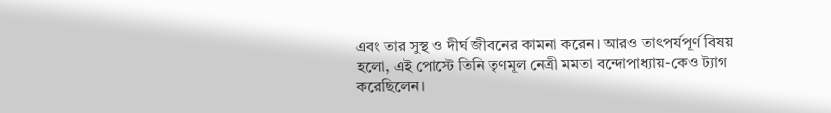এবং তার সুস্থ ও দীর্ঘ জীবনের কামনা করেন। আরও তাৎপর্যপূর্ণ বিষয় হলো, এই পোস্টে তিনি তৃণমূল নেত্রী মমতা বন্দোপাধ্যায়-কেও ট্যাগ করেছিলেন।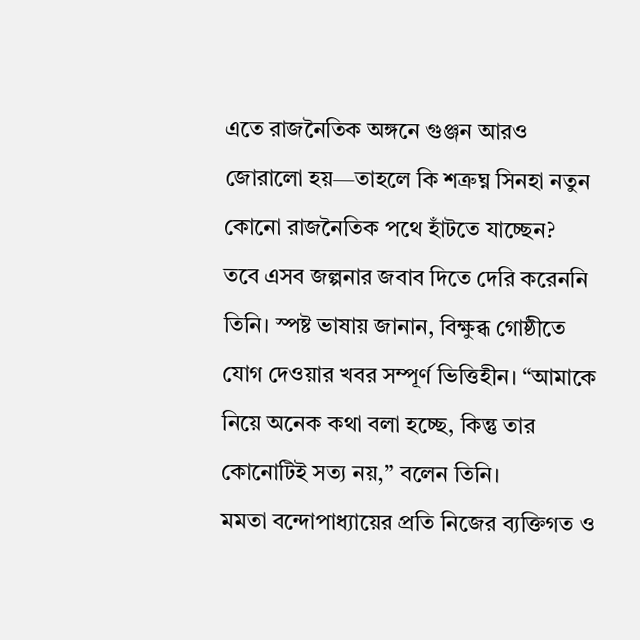এতে রাজনৈতিক অঙ্গনে গুঞ্জন আরও জোরালো হয়—তাহলে কি শত্রুঘ্ন সিনহা নতুন কোনো রাজনৈতিক পথে হাঁটতে যাচ্ছেন?
তবে এসব জল্পনার জবাব দিতে দেরি করেননি তিনি। স্পষ্ট ভাষায় জানান, বিক্ষুব্ধ গোষ্ঠীতে যোগ দেওয়ার খবর সম্পূর্ণ ভিত্তিহীন। “আমাকে নিয়ে অনেক কথা বলা হচ্ছে, কিন্তু তার কোনোটিই সত্য নয়,” বলেন তিনি।
মমতা বন্দোপাধ্যায়ের প্রতি নিজের ব্যক্তিগত ও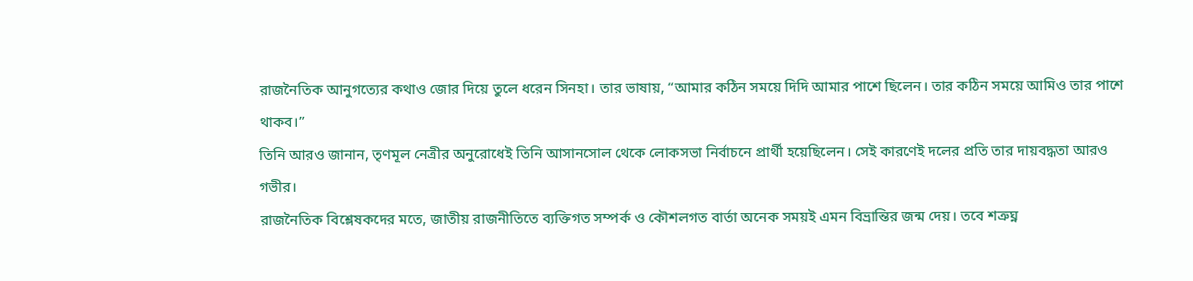রাজনৈতিক আনুগত্যের কথাও জোর দিয়ে তুলে ধরেন সিনহা। তার ভাষায়, “আমার কঠিন সময়ে দিদি আমার পাশে ছিলেন। তার কঠিন সময়ে আমিও তার পাশে থাকব।”
তিনি আরও জানান, তৃণমূল নেত্রীর অনুরোধেই তিনি আসানসোল থেকে লোকসভা নির্বাচনে প্রার্থী হয়েছিলেন। সেই কারণেই দলের প্রতি তার দায়বদ্ধতা আরও গভীর।
রাজনৈতিক বিশ্লেষকদের মতে, জাতীয় রাজনীতিতে ব্যক্তিগত সম্পর্ক ও কৌশলগত বার্তা অনেক সময়ই এমন বিভ্রান্তির জন্ম দেয়। তবে শত্রুঘ্ন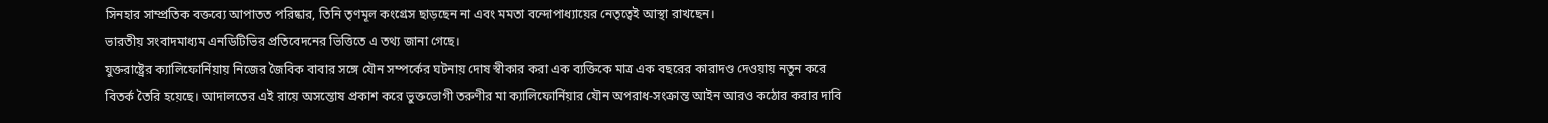সিনহার সাম্প্রতিক বক্তব্যে আপাতত পরিষ্কার, তিনি তৃণমূল কংগ্রেস ছাড়ছেন না এবং মমতা বন্দোপাধ্যায়ের নেতৃত্বেই আস্থা রাখছেন।
ভারতীয় সংবাদমাধ্যম এনডিটিভির প্রতিবেদনের ভিত্তিতে এ তথ্য জানা গেছে।
যুক্তরাষ্ট্রের ক্যালিফোর্নিয়ায় নিজের জৈবিক বাবার সঙ্গে যৌন সম্পর্কের ঘটনায় দোষ স্বীকার করা এক ব্যক্তিকে মাত্র এক বছরের কারাদণ্ড দেওয়ায় নতুন করে বিতর্ক তৈরি হয়েছে। আদালতের এই রায়ে অসন্তোষ প্রকাশ করে ভুক্তভোগী তরুণীর মা ক্যালিফোর্নিয়ার যৌন অপরাধ-সংক্রান্ত আইন আরও কঠোর করার দাবি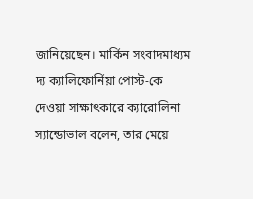জানিয়েছেন। মার্কিন সংবাদমাধ্যম দ্য ক্যালিফোর্নিয়া পোস্ট-কে দেওয়া সাক্ষাৎকারে ক্যারোলিনা স্যান্ডোভাল বলেন, তার মেয়ে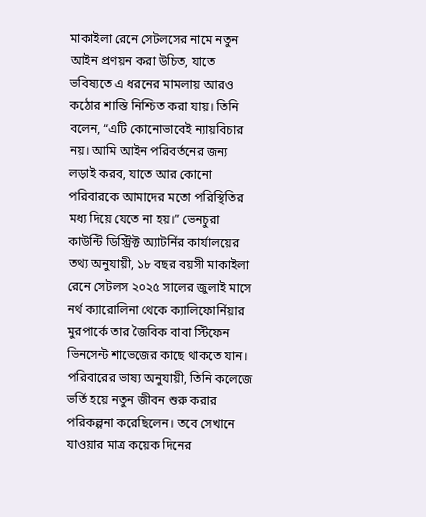মাকাইলা রেনে সেটলসের নামে নতুন আইন প্রণয়ন করা উচিত, যাতে ভবিষ্যতে এ ধরনের মামলায় আরও কঠোর শাস্তি নিশ্চিত করা যায়। তিনি বলেন, “এটি কোনোভাবেই ন্যায়বিচার নয়। আমি আইন পরিবর্তনের জন্য লড়াই করব, যাতে আর কোনো পরিবারকে আমাদের মতো পরিস্থিতির মধ্য দিয়ে যেতে না হয়।” ভেনচুরা কাউন্টি ডিস্ট্রিক্ট অ্যাটর্নির কার্যালয়ের তথ্য অনুযায়ী, ১৮ বছর বয়সী মাকাইলা রেনে সেটলস ২০২৫ সালের জুলাই মাসে নর্থ ক্যারোলিনা থেকে ক্যালিফোর্নিয়ার মুরপার্কে তার জৈবিক বাবা স্টিফেন ভিনসেন্ট শাভেজের কাছে থাকতে যান। পরিবারের ভাষ্য অনুযায়ী, তিনি কলেজে ভর্তি হয়ে নতুন জীবন শুরু করার পরিকল্পনা করেছিলেন। তবে সেখানে যাওয়ার মাত্র কয়েক দিনের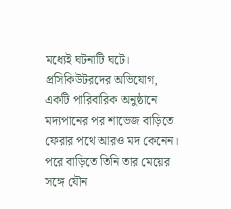মধ্যেই ঘটনাটি ঘটে। প্রসিকিউটরদের অভিযোগ, একটি পারিবারিক অনুষ্ঠানে মদ্যপানের পর শাভেজ বাড়িতে ফেরার পথে আরও মদ কেনেন। পরে বাড়িতে তিনি তার মেয়ের সঙ্গে যৌন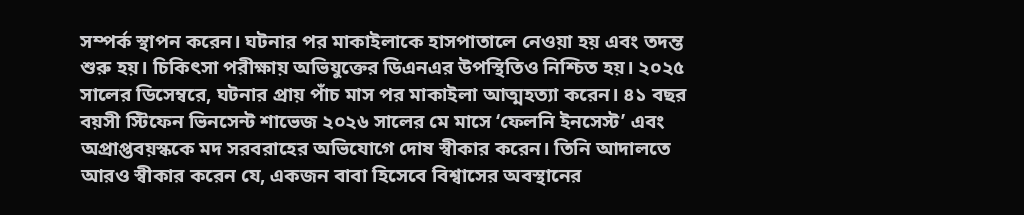সম্পর্ক স্থাপন করেন। ঘটনার পর মাকাইলাকে হাসপাতালে নেওয়া হয় এবং তদন্ত শুরু হয়। চিকিৎসা পরীক্ষায় অভিযুক্তের ডিএনএর উপস্থিতিও নিশ্চিত হয়। ২০২৫ সালের ডিসেম্বরে, ঘটনার প্রায় পাঁচ মাস পর মাকাইলা আত্মহত্যা করেন। ৪১ বছর বয়সী স্টিফেন ভিনসেন্ট শাভেজ ২০২৬ সালের মে মাসে ‘ফেলনি ইনসেস্ট’ এবং অপ্রাপ্তবয়স্ককে মদ সরবরাহের অভিযোগে দোষ স্বীকার করেন। তিনি আদালতে আরও স্বীকার করেন যে, একজন বাবা হিসেবে বিশ্বাসের অবস্থানের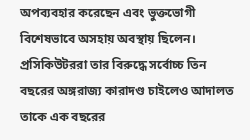অপব্যবহার করেছেন এবং ভুক্তভোগী বিশেষভাবে অসহায় অবস্থায় ছিলেন। প্রসিকিউটররা তার বিরুদ্ধে সর্বোচ্চ তিন বছরের অঙ্গরাজ্য কারাদণ্ড চাইলেও আদালত তাকে এক বছরের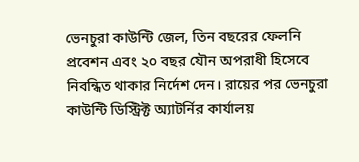ভেনচুরা কাউন্টি জেল, তিন বছরের ফেলনি প্রবেশন এবং ২০ বছর যৌন অপরাধী হিসেবে নিবন্ধিত থাকার নির্দেশ দেন। রায়ের পর ভেনচুরা কাউন্টি ডিস্ট্রিক্ট অ্যাটর্নির কার্যালয়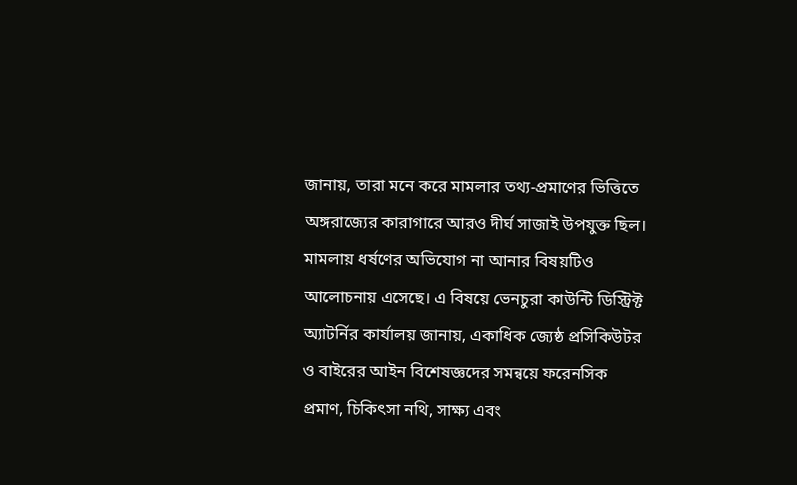জানায়, তারা মনে করে মামলার তথ্য-প্রমাণের ভিত্তিতে অঙ্গরাজ্যের কারাগারে আরও দীর্ঘ সাজাই উপযুক্ত ছিল। মামলায় ধর্ষণের অভিযোগ না আনার বিষয়টিও আলোচনায় এসেছে। এ বিষয়ে ভেনচুরা কাউন্টি ডিস্ট্রিক্ট অ্যাটর্নির কার্যালয় জানায়, একাধিক জ্যেষ্ঠ প্রসিকিউটর ও বাইরের আইন বিশেষজ্ঞদের সমন্বয়ে ফরেনসিক প্রমাণ, চিকিৎসা নথি, সাক্ষ্য এবং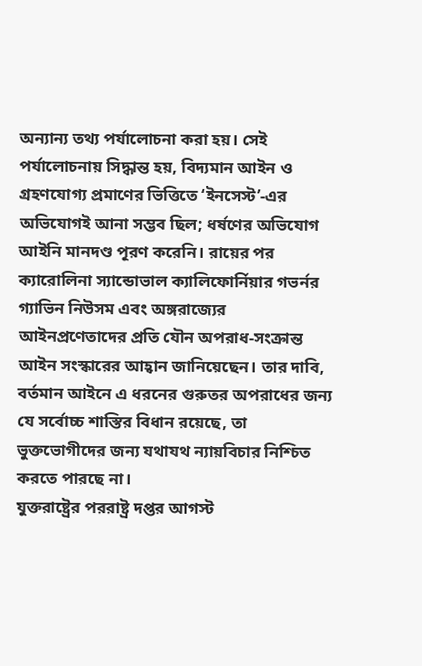অন্যান্য তথ্য পর্যালোচনা করা হয়। সেই পর্যালোচনায় সিদ্ধান্ত হয়, বিদ্যমান আইন ও গ্রহণযোগ্য প্রমাণের ভিত্তিতে ‘ইনসেস্ট’-এর অভিযোগই আনা সম্ভব ছিল; ধর্ষণের অভিযোগ আইনি মানদণ্ড পূরণ করেনি। রায়ের পর ক্যারোলিনা স্যান্ডোভাল ক্যালিফোর্নিয়ার গভর্নর গ্যাভিন নিউসম এবং অঙ্গরাজ্যের আইনপ্রণেতাদের প্রতি যৌন অপরাধ-সংক্রান্ত আইন সংস্কারের আহ্বান জানিয়েছেন। তার দাবি, বর্তমান আইনে এ ধরনের গুরুতর অপরাধের জন্য যে সর্বোচ্চ শাস্তির বিধান রয়েছে, তা ভুক্তভোগীদের জন্য যথাযথ ন্যায়বিচার নিশ্চিত করতে পারছে না।
যুক্তরাষ্ট্রের পররাষ্ট্র দপ্তর আগস্ট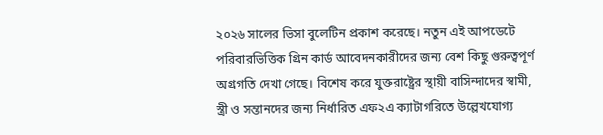২০২৬ সালের ভিসা বুলেটিন প্রকাশ করেছে। নতুন এই আপডেটে পরিবারভিত্তিক গ্রিন কার্ড আবেদনকারীদের জন্য বেশ কিছু গুরুত্বপূর্ণ অগ্রগতি দেখা গেছে। বিশেষ করে যুক্তরাষ্ট্রের স্থায়ী বাসিন্দাদের স্বামী, স্ত্রী ও সন্তানদের জন্য নির্ধারিত এফ২এ ক্যাটাগরিতে উল্লেখযোগ্য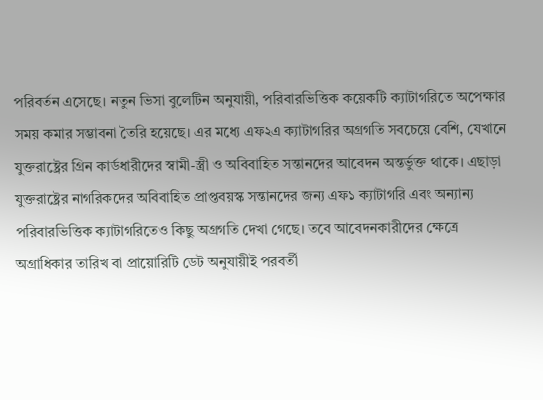পরিবর্তন এসেছে। নতুন ভিসা বুলেটিন অনুযায়ী, পরিবারভিত্তিক কয়েকটি ক্যাটাগরিতে অপেক্ষার সময় কমার সম্ভাবনা তৈরি হয়েছে। এর মধ্যে এফ২এ ক্যাটাগরির অগ্রগতি সবচেয়ে বেশি, যেখানে যুক্তরাষ্ট্রের গ্রিন কার্ডধারীদের স্বামী-স্ত্রী ও অবিবাহিত সন্তানদের আবেদন অন্তর্ভুক্ত থাকে। এছাড়া যুক্তরাষ্ট্রের নাগরিকদের অবিবাহিত প্রাপ্তবয়স্ক সন্তানদের জন্য এফ১ ক্যাটাগরি এবং অন্যান্য পরিবারভিত্তিক ক্যাটাগরিতেও কিছু অগ্রগতি দেখা গেছে। তবে আবেদনকারীদের ক্ষেত্রে অগ্রাধিকার তারিখ বা প্রায়োরিটি ডেট অনুযায়ীই পরবর্তী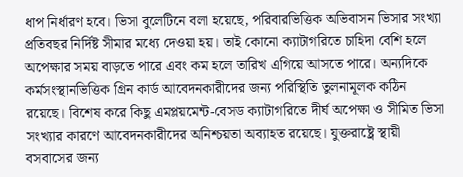ধাপ নির্ধারণ হবে। ভিসা বুলেটিনে বলা হয়েছে, পরিবারভিত্তিক অভিবাসন ভিসার সংখ্যা প্রতিবছর নির্দিষ্ট সীমার মধ্যে দেওয়া হয়। তাই কোনো ক্যাটাগরিতে চাহিদা বেশি হলে অপেক্ষার সময় বাড়তে পারে এবং কম হলে তারিখ এগিয়ে আসতে পারে। অন্যদিকে কর্মসংস্থানভিত্তিক গ্রিন কার্ড আবেদনকারীদের জন্য পরিস্থিতি তুলনামূলক কঠিন রয়েছে। বিশেষ করে কিছু এমপ্লয়মেন্ট-বেসড ক্যাটাগরিতে দীর্ঘ অপেক্ষা ও সীমিত ভিসা সংখ্যার কারণে আবেদনকারীদের অনিশ্চয়তা অব্যাহত রয়েছে। যুক্তরাষ্ট্রে স্থায়ী বসবাসের জন্য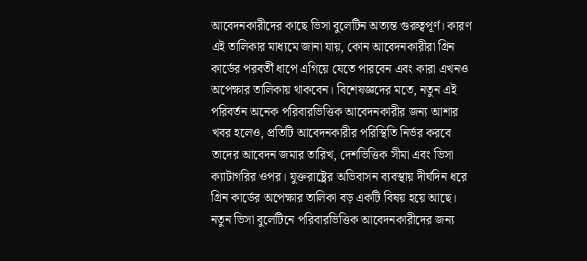আবেদনকারীদের কাছে ভিসা বুলেটিন অত্যন্ত গুরুত্বপূর্ণ। কারণ এই তালিকার মাধ্যমে জানা যায়, কোন আবেদনকারীরা গ্রিন কার্ডের পরবর্তী ধাপে এগিয়ে যেতে পারবেন এবং কারা এখনও অপেক্ষার তালিকায় থাকবেন। বিশেষজ্ঞদের মতে, নতুন এই পরিবর্তন অনেক পরিবারভিত্তিক আবেদনকারীর জন্য আশার খবর হলেও, প্রতিটি আবেদনকারীর পরিস্থিতি নির্ভর করবে তাদের আবেদন জমার তারিখ, দেশভিত্তিক সীমা এবং ভিসা ক্যাটাগরির ওপর। যুক্তরাষ্ট্রের অভিবাসন ব্যবস্থায় দীর্ঘদিন ধরে গ্রিন কার্ডের অপেক্ষার তালিকা বড় একটি বিষয় হয়ে আছে। নতুন ভিসা বুলেটিনে পরিবারভিত্তিক আবেদনকারীদের জন্য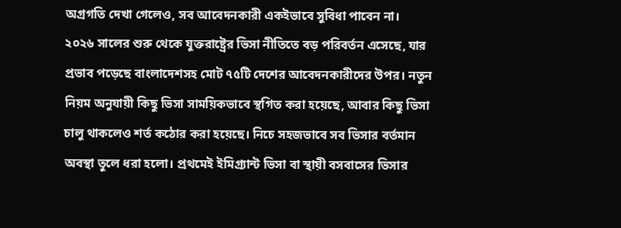অগ্রগতি দেখা গেলেও, সব আবেদনকারী একইভাবে সুবিধা পাবেন না।
২০২৬ সালের শুরু থেকে যুক্তরাষ্ট্রের ভিসা নীতিতে বড় পরিবর্তন এসেছে, যার প্রভাব পড়েছে বাংলাদেশসহ মোট ৭৫টি দেশের আবেদনকারীদের উপর। নতুন নিয়ম অনুযায়ী কিছু ভিসা সাময়িকভাবে স্থগিত করা হয়েছে, আবার কিছু ভিসা চালু থাকলেও শর্ত কঠোর করা হয়েছে। নিচে সহজভাবে সব ভিসার বর্তমান অবস্থা তুলে ধরা হলো। প্রথমেই ইমিগ্র্যান্ট ভিসা বা স্থায়ী বসবাসের ভিসার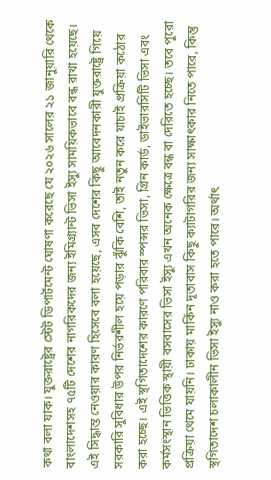কথা বলা যাক। যুক্তরাষ্ট্রের স্টেট ডিপার্টমেন্ট ঘোষণা করেছে যে ২০২৬ সালের ২১ জানুয়ারি থেকে বাংলাদেশসহ ৭৫টি দেশের নাগরিকদের জন্য ইমিগ্র্যান্ট ভিসা ইস্যু সাময়িকভাবে বন্ধ রাখা হয়েছে। এই সিদ্ধান্ত নেওয়ার কারণ হিসেবে বলা হয়েছে, এসব দেশের কিছু আবেদনকারী যুক্তরাষ্ট্রে গিয়ে সরকারি সুবিধার উপর নির্ভরশীল হয়ে পড়ার ঝুঁকি বেশি, তাই নতুন করে যাচাই প্রক্রিয়া কঠোর করা হচ্ছে। এই স্থগিতাদেশের কারণে পরিবার স্পন্সর ভিসা, গ্রিন কার্ড, ডাইভারসিটি ভিসা এবং কর্মসংস্থান ভিত্তিক স্থায়ী বসবাসের ভিসা ইস্যু এখন অনেক ক্ষেত্রে বন্ধ বা দেরিতে হচ্ছে। তবে পুরো প্রক্রিয়া থেমে যায়নি। ঢাকায় মার্কিন দূতাবাস কিছু ক্যাটাগরির জন্য সাক্ষাৎকার নিতে পারে, কিন্তু স্থগিতাদেশ চলাকালীন ভিসা ইস্যু নাও করা হতে পারে। অর্থাৎ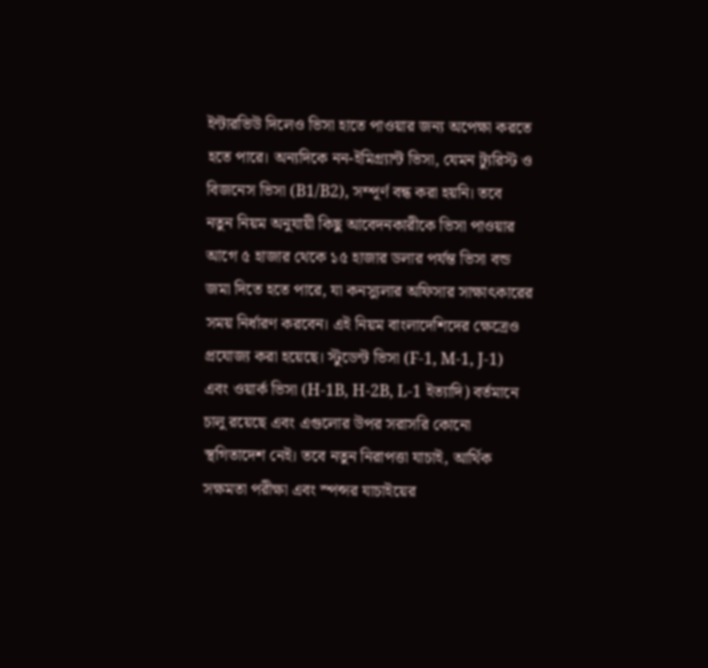ইন্টারভিউ দিলেও ভিসা হাতে পাওয়ার জন্য অপেক্ষা করতে হতে পারে। অন্যদিকে নন-ইমিগ্র্যান্ট ভিসা, যেমন ট্যুরিস্ট ও বিজনেস ভিসা (B1/B2), সম্পূর্ণ বন্ধ করা হয়নি। তবে নতুন নিয়ম অনুযায়ী কিছু আবেদনকারীকে ভিসা পাওয়ার আগে ৫ হাজার থেকে ১৫ হাজার ডলার পর্যন্ত ভিসা বন্ড জমা দিতে হতে পারে, যা কনস্যুলার অফিসার সাক্ষাৎকারের সময় নির্ধারণ করবেন। এই নিয়ম বাংলাদেশিদের ক্ষেত্রেও প্রযোজ্য করা হয়েছে। স্টুডেন্ট ভিসা (F-1, M-1, J-1) এবং ওয়ার্ক ভিসা (H-1B, H-2B, L-1 ইত্যাদি) বর্তমানে চালু রয়েছে এবং এগুলোর উপর সরাসরি কোনো স্থগিতাদেশ নেই। তবে নতুন নিরাপত্তা যাচাই, আর্থিক সক্ষমতা পরীক্ষা এবং স্পন্সর যাচাইয়ের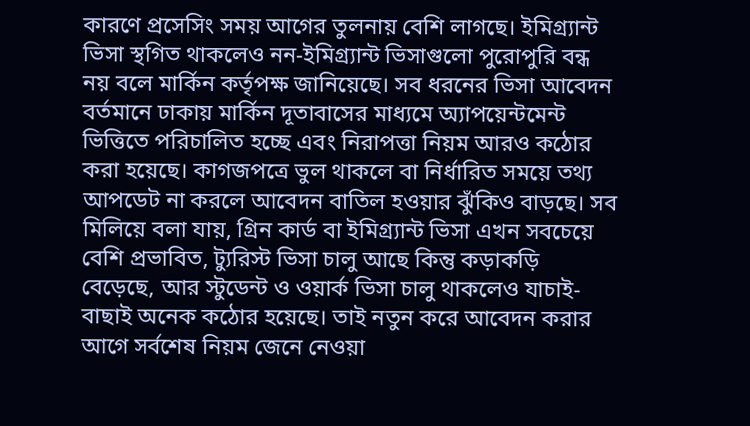কারণে প্রসেসিং সময় আগের তুলনায় বেশি লাগছে। ইমিগ্র্যান্ট ভিসা স্থগিত থাকলেও নন-ইমিগ্র্যান্ট ভিসাগুলো পুরোপুরি বন্ধ নয় বলে মার্কিন কর্তৃপক্ষ জানিয়েছে। সব ধরনের ভিসা আবেদন বর্তমানে ঢাকায় মার্কিন দূতাবাসের মাধ্যমে অ্যাপয়েন্টমেন্ট ভিত্তিতে পরিচালিত হচ্ছে এবং নিরাপত্তা নিয়ম আরও কঠোর করা হয়েছে। কাগজপত্রে ভুল থাকলে বা নির্ধারিত সময়ে তথ্য আপডেট না করলে আবেদন বাতিল হওয়ার ঝুঁকিও বাড়ছে। সব মিলিয়ে বলা যায়, গ্রিন কার্ড বা ইমিগ্র্যান্ট ভিসা এখন সবচেয়ে বেশি প্রভাবিত, ট্যুরিস্ট ভিসা চালু আছে কিন্তু কড়াকড়ি বেড়েছে, আর স্টুডেন্ট ও ওয়ার্ক ভিসা চালু থাকলেও যাচাই-বাছাই অনেক কঠোর হয়েছে। তাই নতুন করে আবেদন করার আগে সর্বশেষ নিয়ম জেনে নেওয়া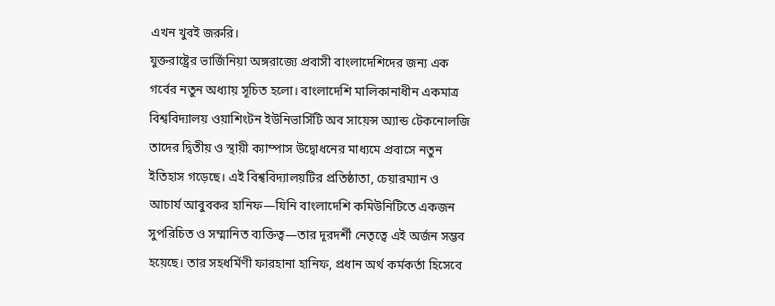এখন খুবই জরুরি।
যুক্তরাষ্ট্রের ভার্জিনিয়া অঙ্গরাজ্যে প্রবাসী বাংলাদেশিদের জন্য এক গর্বের নতুন অধ্যায় সূচিত হলো। বাংলাদেশি মালিকানাধীন একমাত্র বিশ্ববিদ্যালয় ওয়াশিংটন ইউনিভার্সিটি অব সায়েন্স অ্যান্ড টেকনোলজি তাদের দ্বিতীয় ও স্থায়ী ক্যাম্পাস উদ্বোধনের মাধ্যমে প্রবাসে নতুন ইতিহাস গড়েছে। এই বিশ্ববিদ্যালয়টির প্রতিষ্ঠাতা, চেয়ারম্যান ও আচার্য আবুবকর হানিফ—যিনি বাংলাদেশি কমিউনিটিতে একজন সুপরিচিত ও সম্মানিত ব্যক্তিত্ব—তার দূরদর্শী নেতৃত্বে এই অর্জন সম্ভব হয়েছে। তার সহধর্মিণী ফারহানা হানিফ, প্রধান অর্থ কর্মকর্তা হিসেবে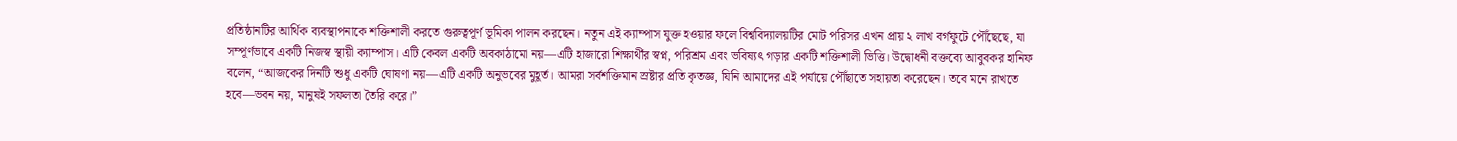প্রতিষ্ঠানটির আর্থিক ব্যবস্থাপনাকে শক্তিশালী করতে গুরুত্বপূর্ণ ভূমিকা পালন করছেন। নতুন এই ক্যাম্পাস যুক্ত হওয়ার ফলে বিশ্ববিদ্যালয়টির মোট পরিসর এখন প্রায় ২ লাখ বর্গফুটে পৌঁছেছে, যা সম্পূর্ণভাবে একটি নিজস্ব স্থায়ী ক্যাম্পাস। এটি কেবল একটি অবকাঠামো নয়—এটি হাজারো শিক্ষার্থীর স্বপ্ন, পরিশ্রম এবং ভবিষ্যৎ গড়ার একটি শক্তিশালী ভিত্তি। উদ্বোধনী বক্তব্যে আবুবকর হানিফ বলেন, “আজকের দিনটি শুধু একটি ঘোষণা নয়—এটি একটি অনুভবের মুহূর্ত। আমরা সর্বশক্তিমান স্রষ্টার প্রতি কৃতজ্ঞ, যিনি আমাদের এই পর্যায়ে পৌঁছাতে সহায়তা করেছেন। তবে মনে রাখতে হবে—ভবন নয়, মানুষই সফলতা তৈরি করে।”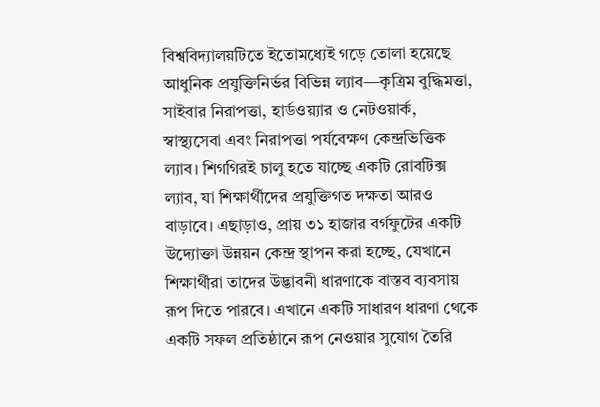বিশ্ববিদ্যালয়টিতে ইতোমধ্যেই গড়ে তোলা হয়েছে আধুনিক প্রযুক্তিনির্ভর বিভিন্ন ল্যাব—কৃত্রিম বুদ্ধিমত্তা, সাইবার নিরাপত্তা, হার্ডওয়্যার ও নেটওয়ার্ক, স্বাস্থ্যসেবা এবং নিরাপত্তা পর্যবেক্ষণ কেন্দ্রভিত্তিক ল্যাব। শিগগিরই চালু হতে যাচ্ছে একটি রোবটিক্স ল্যাব, যা শিক্ষার্থীদের প্রযুক্তিগত দক্ষতা আরও বাড়াবে। এছাড়াও, প্রায় ৩১ হাজার বর্গফুটের একটি উদ্যোক্তা উন্নয়ন কেন্দ্র স্থাপন করা হচ্ছে, যেখানে শিক্ষার্থীরা তাদের উদ্ভাবনী ধারণাকে বাস্তব ব্যবসায় রূপ দিতে পারবে। এখানে একটি সাধারণ ধারণা থেকে একটি সফল প্রতিষ্ঠানে রূপ নেওয়ার সুযোগ তৈরি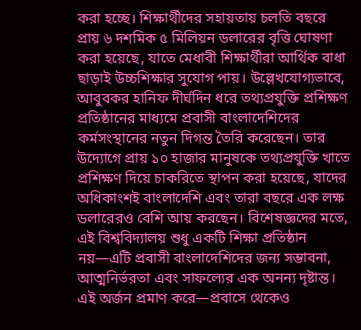করা হচ্ছে। শিক্ষার্থীদের সহায়তায় চলতি বছরে প্রায় ৬ দশমিক ৫ মিলিয়ন ডলারের বৃত্তি ঘোষণা করা হয়েছে, যাতে মেধাবী শিক্ষার্থীরা আর্থিক বাধা ছাড়াই উচ্চশিক্ষার সুযোগ পায়। উল্লেখযোগ্যভাবে, আবুবকর হানিফ দীর্ঘদিন ধরে তথ্যপ্রযুক্তি প্রশিক্ষণ প্রতিষ্ঠানের মাধ্যমে প্রবাসী বাংলাদেশিদের কর্মসংস্থানের নতুন দিগন্ত তৈরি করেছেন। তার উদ্যোগে প্রায় ১০ হাজার মানুষকে তথ্যপ্রযুক্তি খাতে প্রশিক্ষণ দিয়ে চাকরিতে স্থাপন করা হয়েছে, যাদের অধিকাংশই বাংলাদেশি এবং তারা বছরে এক লক্ষ ডলারেরও বেশি আয় করছেন। বিশেষজ্ঞদের মতে, এই বিশ্ববিদ্যালয় শুধু একটি শিক্ষা প্রতিষ্ঠান নয়—এটি প্রবাসী বাংলাদেশিদের জন্য সম্ভাবনা, আত্মনির্ভরতা এবং সাফল্যের এক অনন্য দৃষ্টান্ত। এই অর্জন প্রমাণ করে—প্রবাসে থেকেও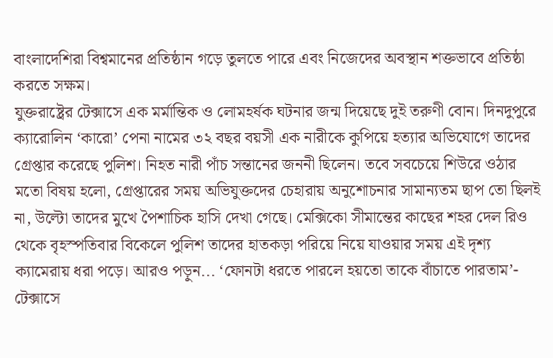বাংলাদেশিরা বিশ্বমানের প্রতিষ্ঠান গড়ে তুলতে পারে এবং নিজেদের অবস্থান শক্তভাবে প্রতিষ্ঠা করতে সক্ষম।
যুক্তরাষ্ট্রের টেক্সাসে এক মর্মান্তিক ও লোমহর্ষক ঘটনার জন্ম দিয়েছে দুই তরুণী বোন। দিনদুপুরে ক্যারোলিন ‘কারো’ পেনা নামের ৩২ বছর বয়সী এক নারীকে কুপিয়ে হত্যার অভিযোগে তাদের গ্রেপ্তার করেছে পুলিশ। নিহত নারী পাঁচ সন্তানের জননী ছিলেন। তবে সবচেয়ে শিউরে ওঠার মতো বিষয় হলো, গ্রেপ্তারের সময় অভিযুক্তদের চেহারায় অনুশোচনার সামান্যতম ছাপ তো ছিলই না, উল্টো তাদের মুখে পৈশাচিক হাসি দেখা গেছে। মেক্সিকো সীমান্তের কাছের শহর দেল রিও থেকে বৃহস্পতিবার বিকেলে পুলিশ তাদের হাতকড়া পরিয়ে নিয়ে যাওয়ার সময় এই দৃশ্য ক্যামেরায় ধরা পড়ে। আরও পড়ুন... ‘ফোনটা ধরতে পারলে হয়তো তাকে বাঁচাতে পারতাম’- টেক্সাসে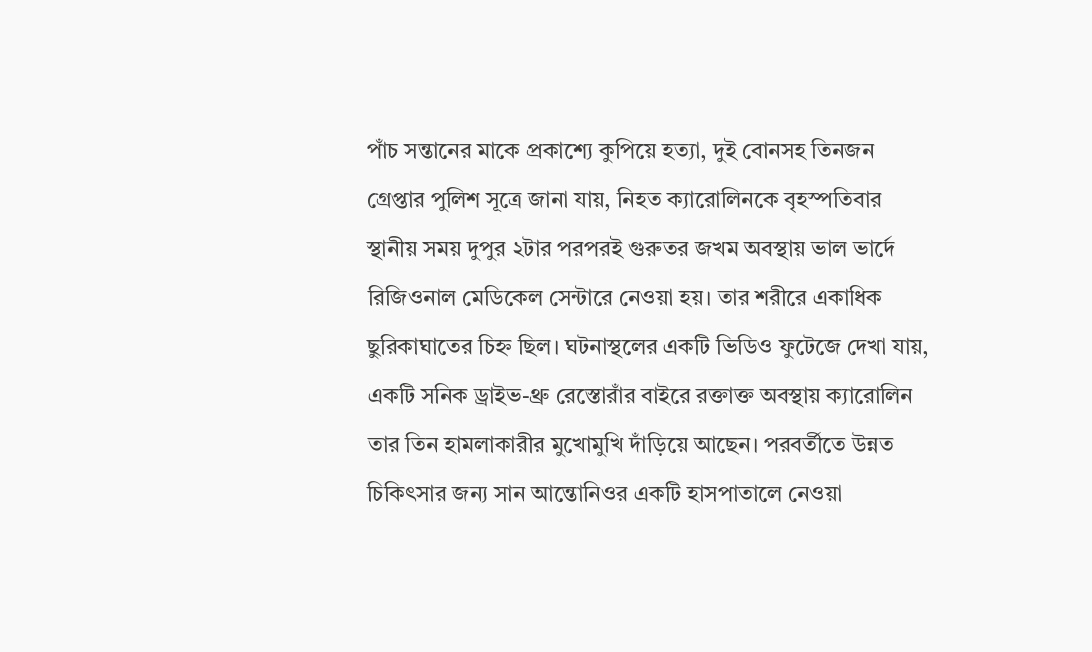পাঁচ সন্তানের মাকে প্রকাশ্যে কুপিয়ে হত্যা, দুই বোনসহ তিনজন গ্রেপ্তার পুলিশ সূত্রে জানা যায়, নিহত ক্যারোলিনকে বৃহস্পতিবার স্থানীয় সময় দুপুর ২টার পরপরই গুরুতর জখম অবস্থায় ভাল ভার্দে রিজিওনাল মেডিকেল সেন্টারে নেওয়া হয়। তার শরীরে একাধিক ছুরিকাঘাতের চিহ্ন ছিল। ঘটনাস্থলের একটি ভিডিও ফুটেজে দেখা যায়, একটি সনিক ড্রাইভ-থ্রু রেস্তোরাঁর বাইরে রক্তাক্ত অবস্থায় ক্যারোলিন তার তিন হামলাকারীর মুখোমুখি দাঁড়িয়ে আছেন। পরবর্তীতে উন্নত চিকিৎসার জন্য সান আন্তোনিওর একটি হাসপাতালে নেওয়া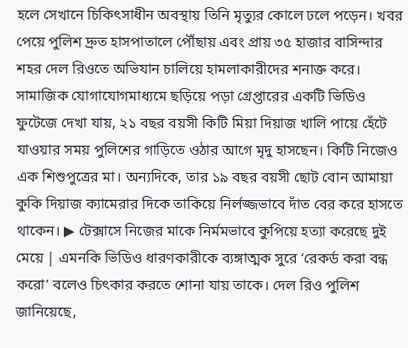হলে সেখানে চিকিৎসাধীন অবস্থায় তিনি মৃত্যুর কোলে ঢলে পড়েন। খবর পেয়ে পুলিশ দ্রুত হাসপাতালে পৌঁছায় এবং প্রায় ৩৫ হাজার বাসিন্দার শহর দেল রিওতে অভিযান চালিয়ে হামলাকারীদের শনাক্ত করে। সামাজিক যোগাযোগমাধ্যমে ছড়িয়ে পড়া গ্রেপ্তারের একটি ভিডিও ফুটেজে দেখা যায়, ২১ বছর বয়সী কিটি মিয়া দিয়াজ খালি পায়ে হেঁটে যাওয়ার সময় পুলিশের গাড়িতে ওঠার আগে মৃদু হাসছেন। কিটি নিজেও এক শিশুপুত্রের মা। অন্যদিকে, তার ১৯ বছর বয়সী ছোট বোন আমায়া কুকি দিয়াজ ক্যামেরার দিকে তাকিয়ে নির্লজ্জভাবে দাঁত বের করে হাসতে থাকেন। ▶ টেক্সাসে নিজের মাকে নির্মমভাবে কুপিয়ে হত্যা করেছে দুই মেয়ে | এমনকি ভিডিও ধারণকারীকে ব্যঙ্গাত্মক সুরে ‘রেকর্ড করা বন্ধ করো’ বলেও চিৎকার করতে শোনা যায় তাকে। দেল রিও পুলিশ জানিয়েছে,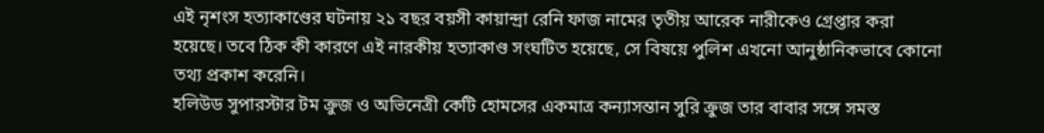এই নৃশংস হত্যাকাণ্ডের ঘটনায় ২১ বছর বয়সী কায়ান্দ্রা রেনি ফাজ নামের তৃতীয় আরেক নারীকেও গ্রেপ্তার করা হয়েছে। তবে ঠিক কী কারণে এই নারকীয় হত্যাকাণ্ড সংঘটিত হয়েছে, সে বিষয়ে পুলিশ এখনো আনুষ্ঠানিকভাবে কোনো তথ্য প্রকাশ করেনি।
হলিউড সুপারস্টার টম ক্রুজ ও অভিনেত্রী কেটি হোমসের একমাত্র কন্যাসন্তান সুরি ক্রুজ তার বাবার সঙ্গে সমস্ত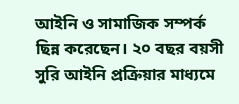আইনি ও সামাজিক সম্পর্ক ছিন্ন করেছেন। ২০ বছর বয়সী সুরি আইনি প্রক্রিয়ার মাধ্যমে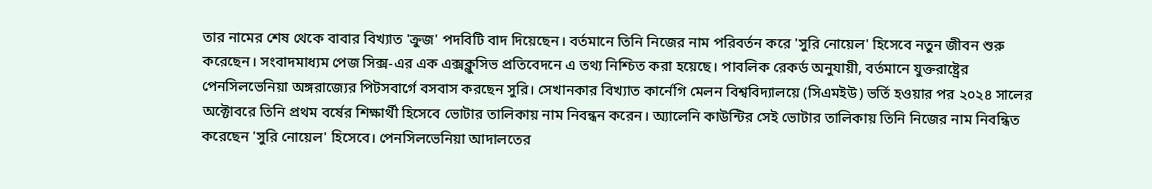তার নামের শেষ থেকে বাবার বিখ্যাত 'ক্রুজ' পদবিটি বাদ দিয়েছেন। বর্তমানে তিনি নিজের নাম পরিবর্তন করে 'সুরি নোয়েল' হিসেবে নতুন জীবন শুরু করেছেন। সংবাদমাধ্যম পেজ সিক্স-এর এক এক্সক্লুসিভ প্রতিবেদনে এ তথ্য নিশ্চিত করা হয়েছে। পাবলিক রেকর্ড অনুযায়ী, বর্তমানে যুক্তরাষ্ট্রের পেনসিলভেনিয়া অঙ্গরাজ্যের পিটসবার্গে বসবাস করছেন সুরি। সেখানকার বিখ্যাত কার্নেগি মেলন বিশ্ববিদ্যালয়ে (সিএমইউ) ভর্তি হওয়ার পর ২০২৪ সালের অক্টোবরে তিনি প্রথম বর্ষের শিক্ষার্থী হিসেবে ভোটার তালিকায় নাম নিবন্ধন করেন। অ্যালেনি কাউন্টির সেই ভোটার তালিকায় তিনি নিজের নাম নিবন্ধিত করেছেন 'সুরি নোয়েল' হিসেবে। পেনসিলভেনিয়া আদালতের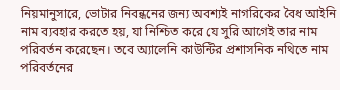নিয়মানুসারে, ভোটার নিবন্ধনের জন্য অবশ্যই নাগরিকের বৈধ আইনি নাম ব্যবহার করতে হয়, যা নিশ্চিত করে যে সুরি আগেই তার নাম পরিবর্তন করেছেন। তবে অ্যালেনি কাউন্টির প্রশাসনিক নথিতে নাম পরিবর্তনের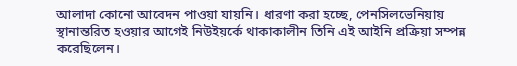আলাদা কোনো আবেদন পাওয়া যায়নি। ধারণা করা হচ্ছে, পেনসিলভেনিয়ায় স্থানান্তরিত হওয়ার আগেই নিউইয়র্কে থাকাকালীন তিনি এই আইনি প্রক্রিয়া সম্পন্ন করেছিলেন।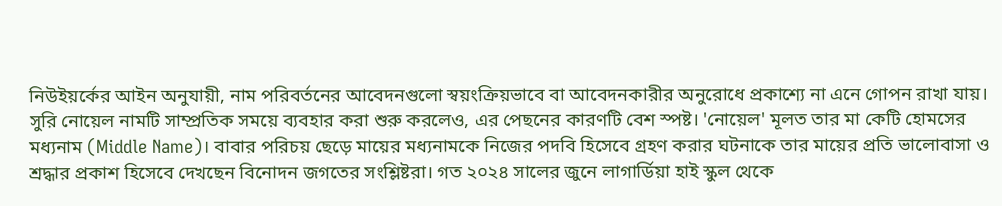নিউইয়র্কের আইন অনুযায়ী, নাম পরিবর্তনের আবেদনগুলো স্বয়ংক্রিয়ভাবে বা আবেদনকারীর অনুরোধে প্রকাশ্যে না এনে গোপন রাখা যায়। সুরি নোয়েল নামটি সাম্প্রতিক সময়ে ব্যবহার করা শুরু করলেও, এর পেছনের কারণটি বেশ স্পষ্ট। 'নোয়েল' মূলত তার মা কেটি হোমসের মধ্যনাম (Middle Name)। বাবার পরিচয় ছেড়ে মায়ের মধ্যনামকে নিজের পদবি হিসেবে গ্রহণ করার ঘটনাকে তার মায়ের প্রতি ভালোবাসা ও শ্রদ্ধার প্রকাশ হিসেবে দেখছেন বিনোদন জগতের সংশ্লিষ্টরা। গত ২০২৪ সালের জুনে লাগার্ডিয়া হাই স্কুল থেকে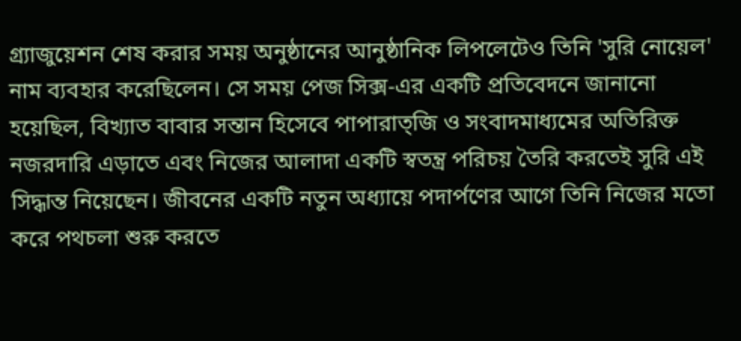গ্র্যাজুয়েশন শেষ করার সময় অনুষ্ঠানের আনুষ্ঠানিক লিপলেটেও তিনি 'সুরি নোয়েল' নাম ব্যবহার করেছিলেন। সে সময় পেজ সিক্স-এর একটি প্রতিবেদনে জানানো হয়েছিল, বিখ্যাত বাবার সন্তান হিসেবে পাপারাত্জি ও সংবাদমাধ্যমের অতিরিক্ত নজরদারি এড়াতে এবং নিজের আলাদা একটি স্বতন্ত্র পরিচয় তৈরি করতেই সুরি এই সিদ্ধান্ত নিয়েছেন। জীবনের একটি নতুন অধ্যায়ে পদার্পণের আগে তিনি নিজের মতো করে পথচলা শুরু করতে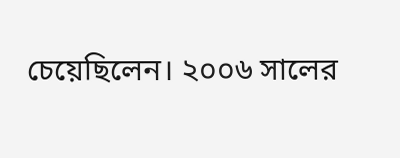চেয়েছিলেন। ২০০৬ সালের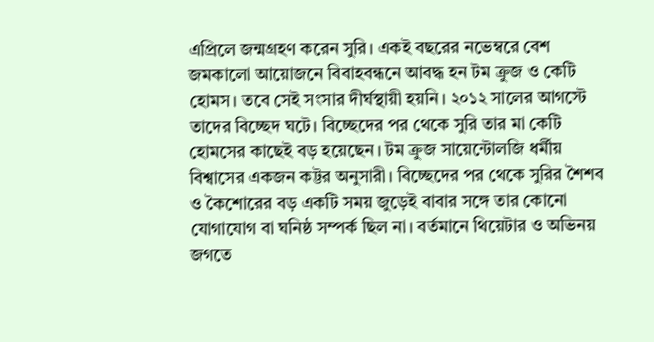এপ্রিলে জন্মগ্রহণ করেন সুরি। একই বছরের নভেম্বরে বেশ জমকালো আয়োজনে বিবাহবন্ধনে আবদ্ধ হন টম ক্রুজ ও কেটি হোমস। তবে সেই সংসার দীর্ঘস্থায়ী হয়নি। ২০১২ সালের আগস্টে তাদের বিচ্ছেদ ঘটে। বিচ্ছেদের পর থেকে সুরি তার মা কেটি হোমসের কাছেই বড় হয়েছেন। টম ক্রুজ সায়েন্টোলজি ধর্মীয় বিশ্বাসের একজন কট্টর অনুসারী। বিচ্ছেদের পর থেকে সুরির শৈশব ও কৈশোরের বড় একটি সময় জুড়েই বাবার সঙ্গে তার কোনো যোগাযোগ বা ঘনিষ্ঠ সম্পর্ক ছিল না। বর্তমানে থিয়েটার ও অভিনয় জগতে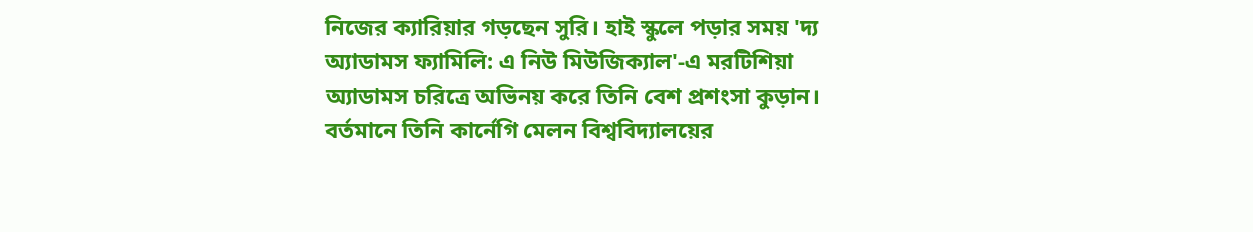নিজের ক্যারিয়ার গড়ছেন সুরি। হাই স্কুলে পড়ার সময় 'দ্য অ্যাডামস ফ্যামিলি: এ নিউ মিউজিক্যাল'-এ মরটিশিয়া অ্যাডামস চরিত্রে অভিনয় করে তিনি বেশ প্রশংসা কুড়ান। বর্তমানে তিনি কার্নেগি মেলন বিশ্ববিদ্যালয়ের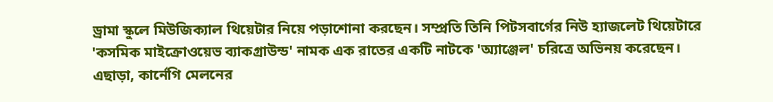ড্রামা স্কুলে মিউজিক্যাল থিয়েটার নিয়ে পড়াশোনা করছেন। সম্প্রতি তিনি পিটসবার্গের নিউ হ্যাজলেট থিয়েটারে 'কসমিক মাইক্রোওয়েভ ব্যাকগ্রাউন্ড' নামক এক রাতের একটি নাটকে 'অ্যাঞ্জেল' চরিত্রে অভিনয় করেছেন। এছাড়া, কার্নেগি মেলনের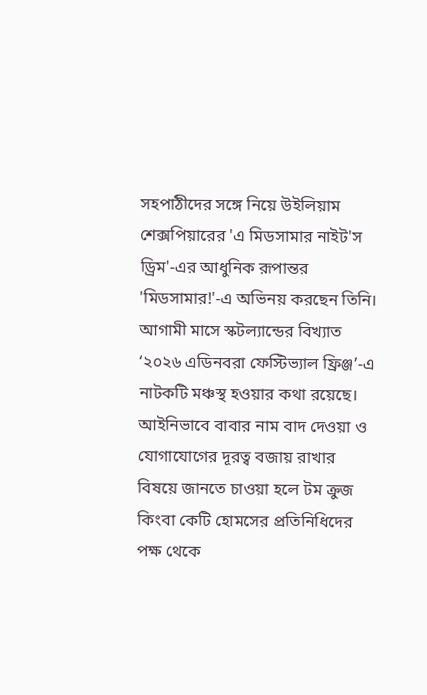সহপাঠীদের সঙ্গে নিয়ে উইলিয়াম শেক্সপিয়ারের 'এ মিডসামার নাইট'স ড্রিম'-এর আধুনিক রূপান্তর 'মিডসামার!'-এ অভিনয় করছেন তিনি। আগামী মাসে স্কটল্যান্ডের বিখ্যাত ‘২০২৬ এডিনবরা ফেস্টিভ্যাল ফ্রিঞ্জ’-এ নাটকটি মঞ্চস্থ হওয়ার কথা রয়েছে। আইনিভাবে বাবার নাম বাদ দেওয়া ও যোগাযোগের দূরত্ব বজায় রাখার বিষয়ে জানতে চাওয়া হলে টম ক্রুজ কিংবা কেটি হোমসের প্রতিনিধিদের পক্ষ থেকে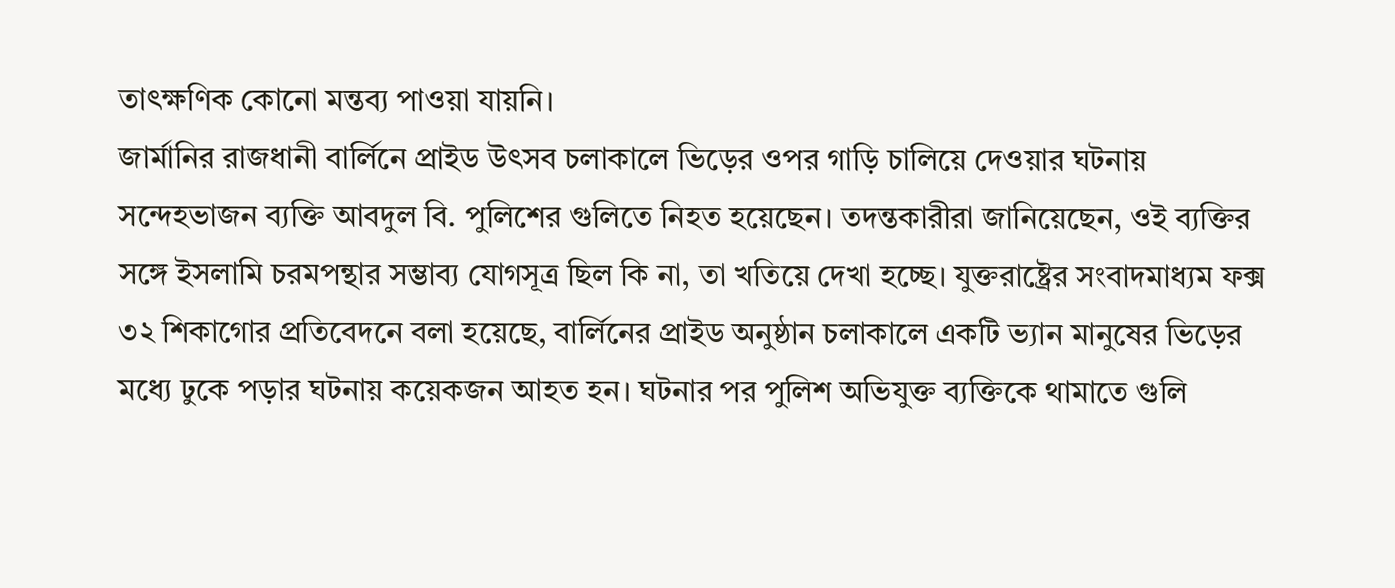তাৎক্ষণিক কোনো মন্তব্য পাওয়া যায়নি।
জার্মানির রাজধানী বার্লিনে প্রাইড উৎসব চলাকালে ভিড়ের ওপর গাড়ি চালিয়ে দেওয়ার ঘটনায় সন্দেহভাজন ব্যক্তি আবদুল বি. পুলিশের গুলিতে নিহত হয়েছেন। তদন্তকারীরা জানিয়েছেন, ওই ব্যক্তির সঙ্গে ইসলামি চরমপন্থার সম্ভাব্য যোগসূত্র ছিল কি না, তা খতিয়ে দেখা হচ্ছে। যুক্তরাষ্ট্রের সংবাদমাধ্যম ফক্স ৩২ শিকাগোর প্রতিবেদনে বলা হয়েছে, বার্লিনের প্রাইড অনুষ্ঠান চলাকালে একটি ভ্যান মানুষের ভিড়ের মধ্যে ঢুকে পড়ার ঘটনায় কয়েকজন আহত হন। ঘটনার পর পুলিশ অভিযুক্ত ব্যক্তিকে থামাতে গুলি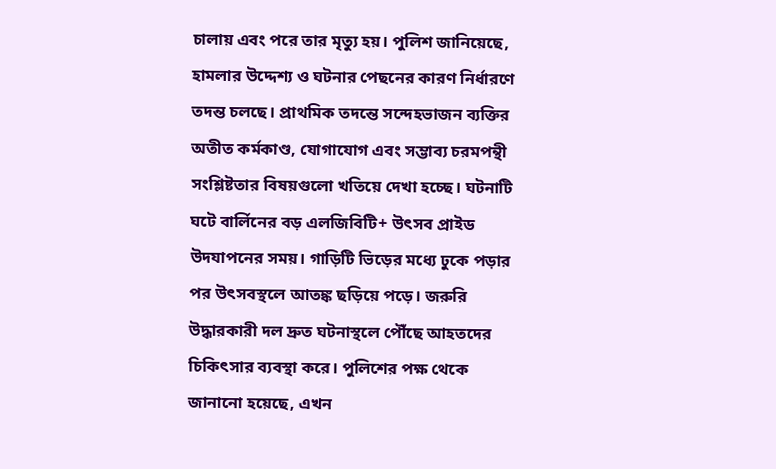চালায় এবং পরে তার মৃত্যু হয়। পুলিশ জানিয়েছে, হামলার উদ্দেশ্য ও ঘটনার পেছনের কারণ নির্ধারণে তদন্ত চলছে। প্রাথমিক তদন্তে সন্দেহভাজন ব্যক্তির অতীত কর্মকাণ্ড, যোগাযোগ এবং সম্ভাব্য চরমপন্থী সংশ্লিষ্টতার বিষয়গুলো খতিয়ে দেখা হচ্ছে। ঘটনাটি ঘটে বার্লিনের বড় এলজিবিটি+ উৎসব প্রাইড উদযাপনের সময়। গাড়িটি ভিড়ের মধ্যে ঢুকে পড়ার পর উৎসবস্থলে আতঙ্ক ছড়িয়ে পড়ে। জরুরি উদ্ধারকারী দল দ্রুত ঘটনাস্থলে পৌঁছে আহতদের চিকিৎসার ব্যবস্থা করে। পুলিশের পক্ষ থেকে জানানো হয়েছে, এখন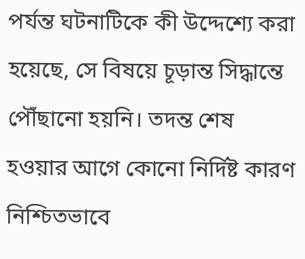পর্যন্ত ঘটনাটিকে কী উদ্দেশ্যে করা হয়েছে, সে বিষয়ে চূড়ান্ত সিদ্ধান্তে পৌঁছানো হয়নি। তদন্ত শেষ হওয়ার আগে কোনো নির্দিষ্ট কারণ নিশ্চিতভাবে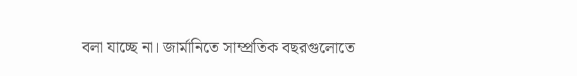বলা যাচ্ছে না। জার্মানিতে সাম্প্রতিক বছরগুলোতে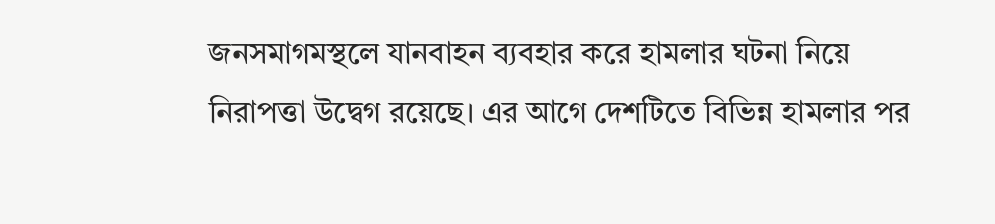জনসমাগমস্থলে যানবাহন ব্যবহার করে হামলার ঘটনা নিয়ে নিরাপত্তা উদ্বেগ রয়েছে। এর আগে দেশটিতে বিভিন্ন হামলার পর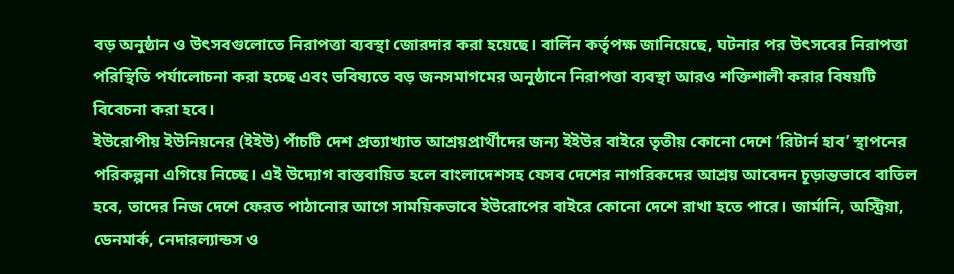বড় অনুষ্ঠান ও উৎসবগুলোতে নিরাপত্তা ব্যবস্থা জোরদার করা হয়েছে। বার্লিন কর্তৃপক্ষ জানিয়েছে, ঘটনার পর উৎসবের নিরাপত্তা পরিস্থিতি পর্যালোচনা করা হচ্ছে এবং ভবিষ্যতে বড় জনসমাগমের অনুষ্ঠানে নিরাপত্তা ব্যবস্থা আরও শক্তিশালী করার বিষয়টি বিবেচনা করা হবে।
ইউরোপীয় ইউনিয়নের (ইইউ) পাঁচটি দেশ প্রত্যাখ্যাত আশ্রয়প্রার্থীদের জন্য ইইউর বাইরে তৃতীয় কোনো দেশে ‘রিটার্ন হাব’ স্থাপনের পরিকল্পনা এগিয়ে নিচ্ছে। এই উদ্যোগ বাস্তবায়িত হলে বাংলাদেশসহ যেসব দেশের নাগরিকদের আশ্রয় আবেদন চূড়ান্তভাবে বাতিল হবে, তাদের নিজ দেশে ফেরত পাঠানোর আগে সাময়িকভাবে ইউরোপের বাইরে কোনো দেশে রাখা হতে পারে। জার্মানি, অস্ট্রিয়া, ডেনমার্ক, নেদারল্যান্ডস ও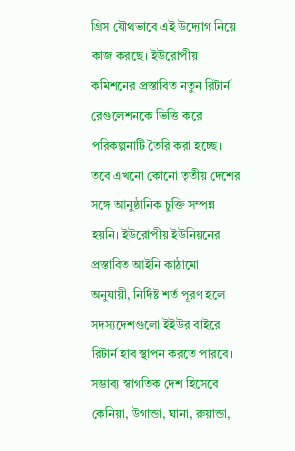গ্রিস যৌথভাবে এই উদ্যোগ নিয়ে কাজ করছে। ইউরোপীয় কমিশনের প্রস্তাবিত নতুন রিটার্ন রেগুলেশনকে ভিত্তি করে পরিকল্পনাটি তৈরি করা হচ্ছে। তবে এখনো কোনো তৃতীয় দেশের সঙ্গে আনুষ্ঠানিক চুক্তি সম্পন্ন হয়নি। ইউরোপীয় ইউনিয়নের প্রস্তাবিত আইনি কাঠামো অনুযায়ী, নির্দিষ্ট শর্ত পূরণ হলে সদস্যদেশগুলো ইইউর বাইরে রিটার্ন হাব স্থাপন করতে পারবে। সম্ভাব্য স্বাগতিক দেশ হিসেবে কেনিয়া, উগান্ডা, ঘানা, রুয়ান্ডা,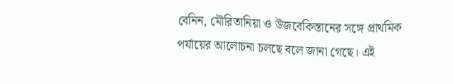বেনিন, মৌরিতানিয়া ও উজবেকিস্তানের সঙ্গে প্রাথমিক পর্যায়ের আলোচনা চলছে বলে জানা গেছে। এই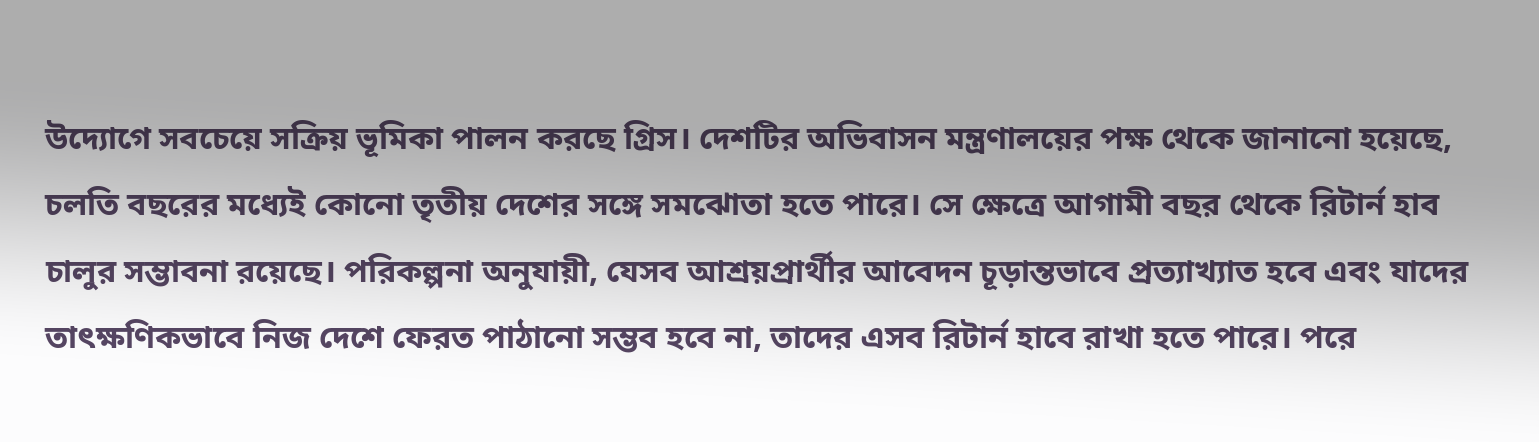উদ্যোগে সবচেয়ে সক্রিয় ভূমিকা পালন করছে গ্রিস। দেশটির অভিবাসন মন্ত্রণালয়ের পক্ষ থেকে জানানো হয়েছে, চলতি বছরের মধ্যেই কোনো তৃতীয় দেশের সঙ্গে সমঝোতা হতে পারে। সে ক্ষেত্রে আগামী বছর থেকে রিটার্ন হাব চালুর সম্ভাবনা রয়েছে। পরিকল্পনা অনুযায়ী, যেসব আশ্রয়প্রার্থীর আবেদন চূড়ান্তভাবে প্রত্যাখ্যাত হবে এবং যাদের তাৎক্ষণিকভাবে নিজ দেশে ফেরত পাঠানো সম্ভব হবে না, তাদের এসব রিটার্ন হাবে রাখা হতে পারে। পরে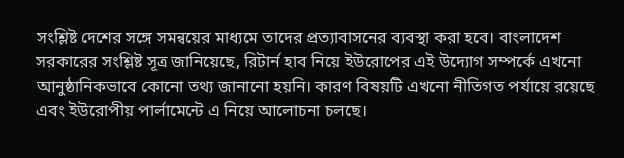সংশ্লিষ্ট দেশের সঙ্গে সমন্বয়ের মাধ্যমে তাদের প্রত্যাবাসনের ব্যবস্থা করা হবে। বাংলাদেশ সরকারের সংশ্লিষ্ট সূত্র জানিয়েছে, রিটার্ন হাব নিয়ে ইউরোপের এই উদ্যোগ সম্পর্কে এখনো আনুষ্ঠানিকভাবে কোনো তথ্য জানানো হয়নি। কারণ বিষয়টি এখনো নীতিগত পর্যায়ে রয়েছে এবং ইউরোপীয় পার্লামেন্টে এ নিয়ে আলোচনা চলছে।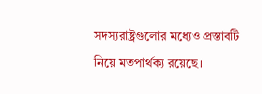সদস্যরাষ্ট্রগুলোর মধ্যেও প্রস্তাবটি নিয়ে মতপার্থক্য রয়েছে।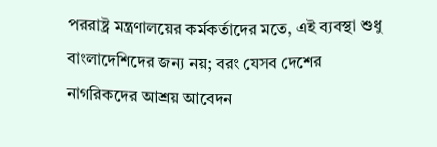পররাষ্ট্র মন্ত্রণালয়ের কর্মকর্তাদের মতে, এই ব্যবস্থা শুধু বাংলাদেশিদের জন্য নয়; বরং যেসব দেশের নাগরিকদের আশ্রয় আবেদন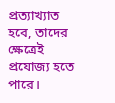প্রত্যাখ্যাত হবে, তাদের ক্ষেত্রেই প্রযোজ্য হতে পারে।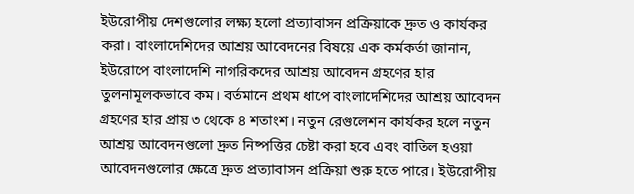ইউরোপীয় দেশগুলোর লক্ষ্য হলো প্রত্যাবাসন প্রক্রিয়াকে দ্রুত ও কার্যকর করা। বাংলাদেশিদের আশ্রয় আবেদনের বিষয়ে এক কর্মকর্তা জানান, ইউরোপে বাংলাদেশি নাগরিকদের আশ্রয় আবেদন গ্রহণের হার তুলনামূলকভাবে কম। বর্তমানে প্রথম ধাপে বাংলাদেশিদের আশ্রয় আবেদন গ্রহণের হার প্রায় ৩ থেকে ৪ শতাংশ। নতুন রেগুলেশন কার্যকর হলে নতুন আশ্রয় আবেদনগুলো দ্রুত নিষ্পত্তির চেষ্টা করা হবে এবং বাতিল হওয়া আবেদনগুলোর ক্ষেত্রে দ্রুত প্রত্যাবাসন প্রক্রিয়া শুরু হতে পারে। ইউরোপীয়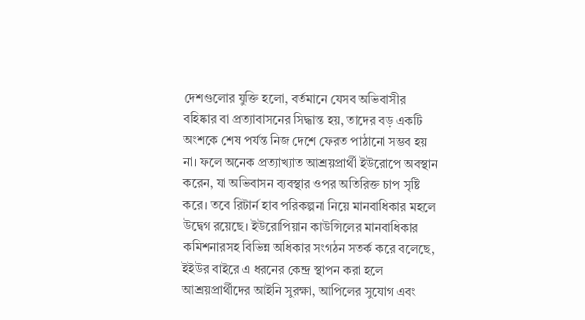দেশগুলোর যুক্তি হলো, বর্তমানে যেসব অভিবাসীর বহিষ্কার বা প্রত্যাবাসনের সিদ্ধান্ত হয়, তাদের বড় একটি অংশকে শেষ পর্যন্ত নিজ দেশে ফেরত পাঠানো সম্ভব হয় না। ফলে অনেক প্রত্যাখ্যাত আশ্রয়প্রার্থী ইউরোপে অবস্থান করেন, যা অভিবাসন ব্যবস্থার ওপর অতিরিক্ত চাপ সৃষ্টি করে। তবে রিটার্ন হাব পরিকল্পনা নিয়ে মানবাধিকার মহলে উদ্বেগ রয়েছে। ইউরোপিয়ান কাউন্সিলের মানবাধিকার কমিশনারসহ বিভিন্ন অধিকার সংগঠন সতর্ক করে বলেছে, ইইউর বাইরে এ ধরনের কেন্দ্র স্থাপন করা হলে আশ্রয়প্রার্থীদের আইনি সুরক্ষা, আপিলের সুযোগ এবং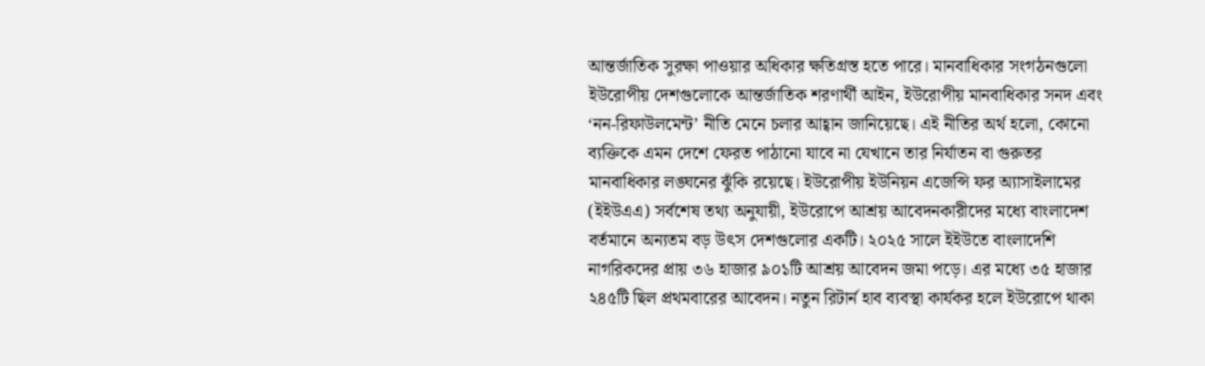আন্তর্জাতিক সুরক্ষা পাওয়ার অধিকার ক্ষতিগ্রস্ত হতে পারে। মানবাধিকার সংগঠনগুলো ইউরোপীয় দেশগুলোকে আন্তর্জাতিক শরণার্থী আইন, ইউরোপীয় মানবাধিকার সনদ এবং ‘নন-রিফাউলমেন্ট’ নীতি মেনে চলার আহ্বান জানিয়েছে। এই নীতির অর্থ হলো, কোনো ব্যক্তিকে এমন দেশে ফেরত পাঠানো যাবে না যেখানে তার নির্যাতন বা গুরুতর মানবাধিকার লঙ্ঘনের ঝুঁকি রয়েছে। ইউরোপীয় ইউনিয়ন এজেন্সি ফর অ্যাসাইলামের (ইইউএএ) সর্বশেষ তথ্য অনুযায়ী, ইউরোপে আশ্রয় আবেদনকারীদের মধ্যে বাংলাদেশ বর্তমানে অন্যতম বড় উৎস দেশগুলোর একটি। ২০২৫ সালে ইইউতে বাংলাদেশি নাগরিকদের প্রায় ৩৬ হাজার ৯০১টি আশ্রয় আবেদন জমা পড়ে। এর মধ্যে ৩৫ হাজার ২৪৫টি ছিল প্রথমবারের আবেদন। নতুন রিটার্ন হাব ব্যবস্থা কার্যকর হলে ইউরোপে থাকা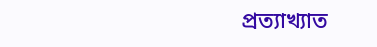প্রত্যাখ্যাত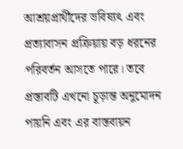আশ্রয়প্রার্থীদের ভবিষ্যৎ এবং প্রত্যাবাসন প্রক্রিয়ায় বড় ধরনের পরিবর্তন আসতে পারে। তবে প্রস্তাবটি এখনো চূড়ান্ত অনুমোদন পায়নি এবং এর বাস্তবায়ন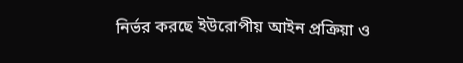নির্ভর করছে ইউরোপীয় আইন প্রক্রিয়া ও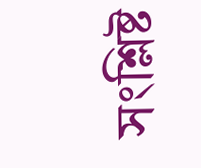সংশ্লিষ্ট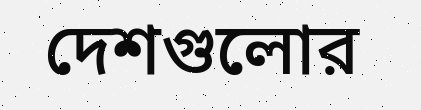দেশগুলোর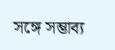সঙ্গে সম্ভাব্য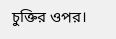চুক্তির ওপর।